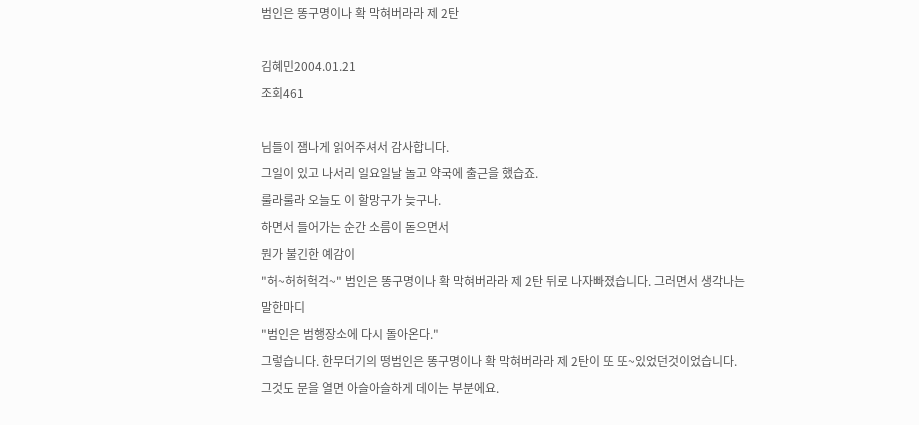범인은 똥구명이나 확 막혀버라라 제 2탄

김혜민2004.01.21
조회461

님들이 잼나게 읽어주셔서 감사합니다.
그일이 있고 나서리 일요일날 놀고 약국에 출근을 했습죠.
룰라룰라 오늘도 이 할망구가 늦구나.
하면서 들어가는 순간 소름이 돋으면서
뭔가 불긴한 예감이
"허~허허헉걱~" 범인은 똥구명이나 확 막혀버라라 제 2탄 뒤로 나자빠졌습니다. 그러면서 생각나는 말한마디
"범인은 범행장소에 다시 돌아온다."
그렇습니다. 한무더기의 떵범인은 똥구명이나 확 막혀버라라 제 2탄이 또 또~있었던것이었습니다.
그것도 문을 열면 아슬아슬하게 데이는 부분에요.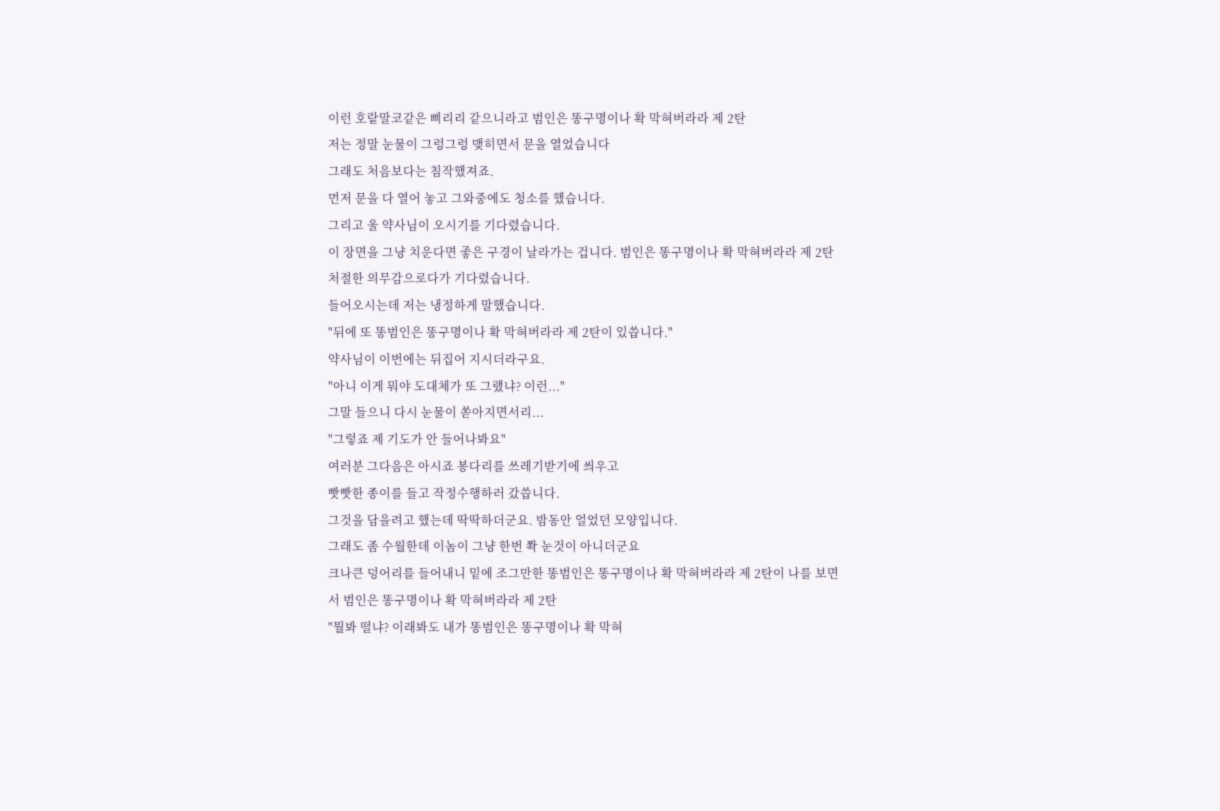이런 호랕말코같은 삐리리 같으니라고 범인은 똥구명이나 확 막혀버라라 제 2탄
저는 정말 눈물이 그렁그렁 맺히면서 문을 열었습니다
그래도 처음보다는 침작했져죠.
먼저 문을 다 열어 놓고 그와중에도 청소를 했습니다.
그리고 울 약사님이 오시기를 기다렸습니다.
이 장면을 그냥 치운다면 좋은 구경이 날라가는 겁니다. 범인은 똥구명이나 확 막혀버라라 제 2탄
처절한 의무감으로다가 기다렸습니다.
들어오시는데 저는 냉정하게 말했습니다.
"뒤에 또 똥범인은 똥구명이나 확 막혀버라라 제 2탄이 있씁니다."
약사님이 이번에는 뒤집어 지시더라구요.
"아니 이게 뭐야 도대체가 또 그랬냐? 이런..."
그말 들으니 다시 눈물이 쏟아지면서리...
"그렇죠 제 기도가 안 들어나봐요"
여러분 그다음은 아시죠 봉다리를 쓰레기받기에 씌우고
빳빳한 종이를 들고 작정수행하러 갔씁니다.
그것을 담을려고 했는데 딱딱하더군요. 밤동안 얼었던 모양입니다.
그래도 좀 수월한데 이놈이 그냥 한번 쫙 눈것이 아니더군요
크나큰 덩어리를 들어내니 밑에 조그만한 똥범인은 똥구명이나 확 막혀버라라 제 2탄이 나를 보면서 범인은 똥구명이나 확 막혀버라라 제 2탄
"뭘봐 떨냐? 이래봐도 내가 똥범인은 똥구명이나 확 막혀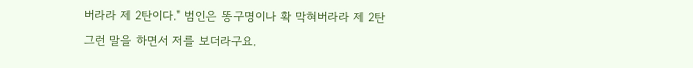버라라 제 2탄이다." 범인은 똥구명이나 확 막혀버라라 제 2탄
그런 말을 하면서 저를 보더라구요.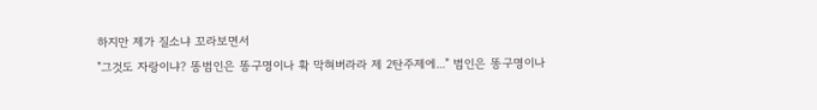하지만 제가 질소냐 꼬라보면서
"그것도 자랑이냐? 똥범인은 똥구명이나 확 막혀버라라 제 2탄주제에..." 범인은 똥구명이나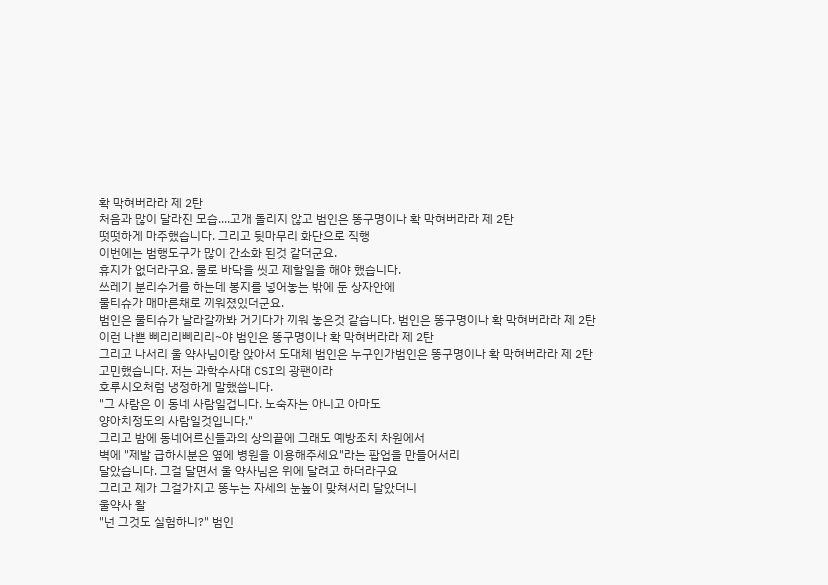확 막혀버라라 제 2탄
처음과 많이 달라진 모습....고개 돌리지 않고 범인은 똥구명이나 확 막혀버라라 제 2탄
떳떳하게 마주했습니다. 그리고 뒷마무리 화단으로 직행
이번에는 범행도구가 많이 간소화 된것 같더군요.
휴지가 없더라구요. 물로 바닥을 씻고 제할일을 해야 했습니다.
쓰레기 분리수거를 하는데 봉지를 넣어놓는 밖에 둔 상자안에
물티슈가 매마른채로 끼워졌있더군요.
범인은 물티슈가 날라갈까봐 거기다가 끼워 놓은것 같습니다. 범인은 똥구명이나 확 막혀버라라 제 2탄
이런 나쁜 삐리리삐리리~야 범인은 똥구명이나 확 막혀버라라 제 2탄
그리고 나서리 울 약사님이랑 앉아서 도대체 범인은 누구인가범인은 똥구명이나 확 막혀버라라 제 2탄
고민했습니다. 저는 과학수사대 CSI의 광팬이라
호루시오처럼 냉정하게 말했씁니다.
"그 사람은 이 동네 사람일겁니다. 노숙자는 아니고 아마도
양아치정도의 사람일것입니다."
그리고 밤에 동네어르신들과의 상의끝에 그래도 예방조치 차원에서
벽에 "제발 급하시분은 옆에 병원을 이용해주세요"라는 팝업을 만들어서리
달았습니다. 그걸 달면서 울 약사님은 위에 달려고 하더라구요
그리고 제가 그걸가지고 똥누는 자세의 눈높이 맞쳐서리 달았더니
울약사 왈
"넌 그것도 실험하니?" 범인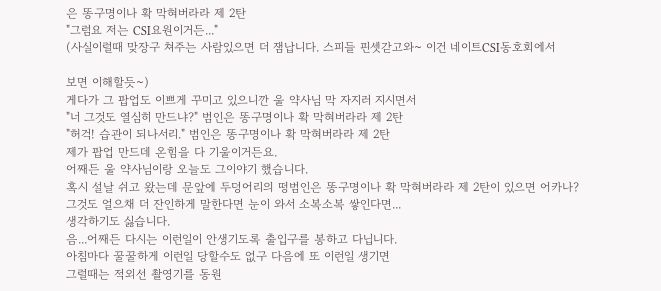은 똥구명이나 확 막혀버라라 제 2탄
"그럼요 저는 CSI요원이거든..."
(사실이럴때 맞장구 쳐주는 사람있으면 더 잼납니다. 스피들 핀셋갇고와~ 이건 네이트CSI동호회에서

보면 이해할듯~)
게다가 그 팝업도 이쁘게 꾸미고 있으니깐 울 약사님 막 자지러 지시면서
"너 그것도 열심히 만드냐?" 범인은 똥구명이나 확 막혀버라라 제 2탄
"허걱! 습관이 되나서리." 범인은 똥구명이나 확 막혀버라라 제 2탄
제가 팝업 만드데 온힘을 다 기울이거든요.
어째든 울 약사님이랑 오늘도 그이야기 했습니다.
혹시 설날 쉬고 왔는데 문앞에 두덩어리의 떵범인은 똥구명이나 확 막혀버라라 제 2탄이 있으면 어카나?
그것도 얼으채 더 잔인하게 말한다면 눈이 와서 소복소복 쌓인다면...
생각하기도 싫습니다.
음...어째든 다시는 이런일이 안생기도록 출입구를 봉하고 다닙니다.
아침마다 꿀꿀하게 이런일 당할수도 없구 다음에 또 이런일 생기면
그럴때는 적외선 촬영기를 동원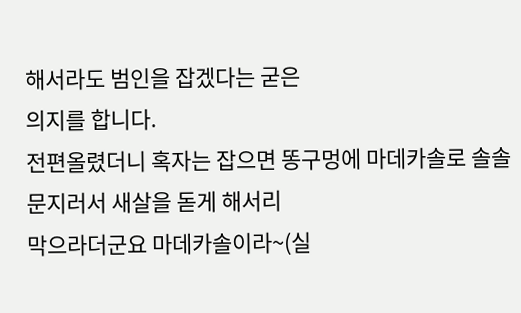해서라도 범인을 잡겠다는 굳은
의지를 합니다.
전편올렸더니 혹자는 잡으면 똥구멍에 마데카솔로 솔솔 문지러서 새살을 돋게 해서리
막으라더군요 마데카솔이라~(실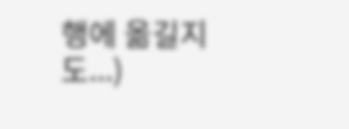행에 옮길지도...)